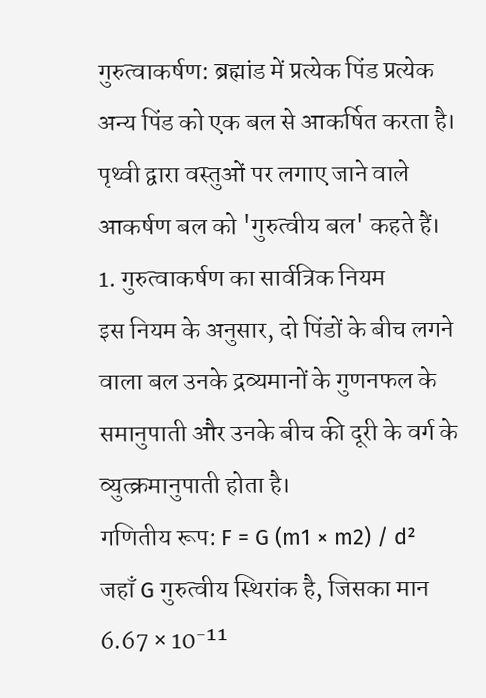गुरुत्वाकर्षण: ब्रह्मांड में प्रत्येक पिंड प्रत्येक अन्य पिंड को एक बल से आकर्षित करता है। पृथ्वी द्वारा वस्तुओं पर लगाए जाने वाले आकर्षण बल को 'गुरुत्वीय बल' कहते हैं।
1. गुरुत्वाकर्षण का सार्वत्रिक नियम
इस नियम के अनुसार, दो पिंडों के बीच लगने वाला बल उनके द्रव्यमानों के गुणनफल के समानुपाती और उनके बीच की दूरी के वर्ग के व्युत्क्रमानुपाती होता है।
गणितीय रूप: F = G (m1 × m2) / d²
जहाँ G गुरुत्वीय स्थिरांक है, जिसका मान 6.67 × 10⁻¹¹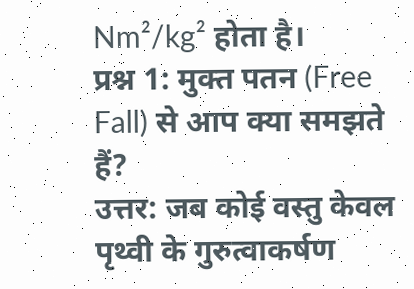Nm²/kg² होता है।
प्रश्न 1: मुक्त पतन (Free Fall) से आप क्या समझते हैं?
उत्तर: जब कोई वस्तु केवल पृथ्वी के गुरुत्वाकर्षण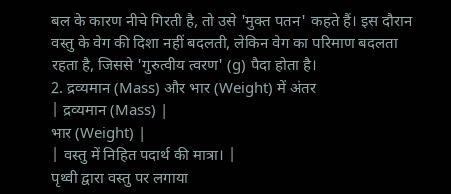बल के कारण नीचे गिरती है, तो उसे 'मुक्त पतन' कहते हैं। इस दौरान वस्तु के वेग की दिशा नहीं बदलती, लेकिन वेग का परिमाण बदलता रहता है, जिससे 'गुरुत्वीय त्वरण' (g) पैदा होता है।
2. द्रव्यमान (Mass) और भार (Weight) में अंतर
| द्रव्यमान (Mass) |
भार (Weight) |
| वस्तु में निहित पदार्थ की मात्रा। |
पृथ्वी द्वारा वस्तु पर लगाया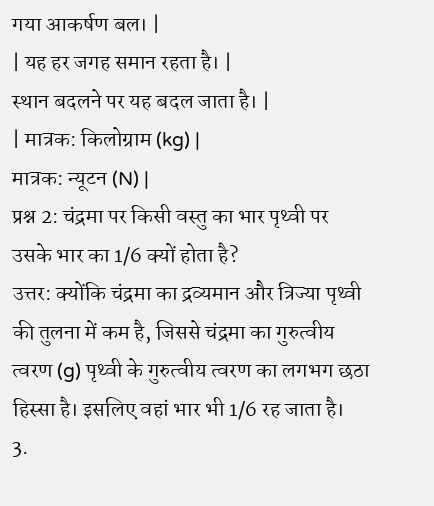गया आकर्षण बल। |
| यह हर जगह समान रहता है। |
स्थान बदलने पर यह बदल जाता है। |
| मात्रक: किलोग्राम (kg) |
मात्रक: न्यूटन (N) |
प्रश्न 2: चंद्रमा पर किसी वस्तु का भार पृथ्वी पर उसके भार का 1/6 क्यों होता है?
उत्तर: क्योंकि चंद्रमा का द्रव्यमान और त्रिज्या पृथ्वी की तुलना में कम है, जिससे चंद्रमा का गुरुत्वीय त्वरण (g) पृथ्वी के गुरुत्वीय त्वरण का लगभग छठा हिस्सा है। इसलिए वहां भार भी 1/6 रह जाता है।
3.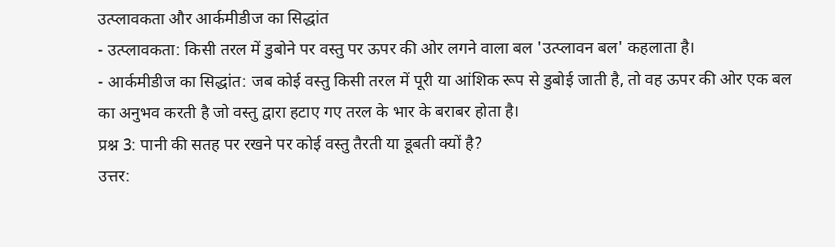उत्प्लावकता और आर्कमीडीज का सिद्धांत
- उत्प्लावकता: किसी तरल में डुबोने पर वस्तु पर ऊपर की ओर लगने वाला बल 'उत्प्लावन बल' कहलाता है।
- आर्कमीडीज का सिद्धांत: जब कोई वस्तु किसी तरल में पूरी या आंशिक रूप से डुबोई जाती है, तो वह ऊपर की ओर एक बल का अनुभव करती है जो वस्तु द्वारा हटाए गए तरल के भार के बराबर होता है।
प्रश्न 3: पानी की सतह पर रखने पर कोई वस्तु तैरती या डूबती क्यों है?
उत्तर: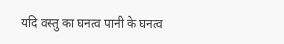यदि वस्तु का घनत्व पानी के घनत्व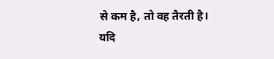से कम है, तो वह तैरती है। यदि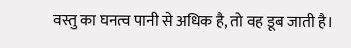वस्तु का घनत्व पानी से अधिक है, तो वह डूब जाती है।